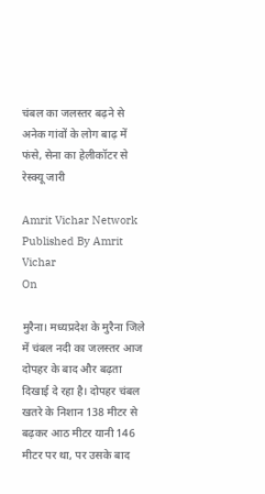चंबल का जलस्तर बढ़ने से अनेक गांवों के लोग बाढ़ में फंसे, सेना का हेलीकॉटर से रेस्क्यू जारी

Amrit Vichar Network
Published By Amrit Vichar
On

मुरैना। मध्यप्रदेश के मुरैना जिले में चंबल नदी का जलस्तर आज दोपहर के बाद और बढ़ता दिखाई दे रहा है। दोपहर चंबल खतरे के निशान 138 मीटर से बढ़कर आठ मीटर यानी 146 मीटर पर था, पर उसके बाद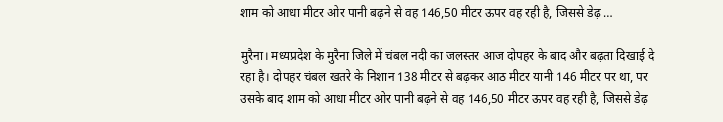शाम को आधा मीटर ओर पानी बढ़ने से वह 146,50 मीटर ऊपर वह रही है, जिससे डेढ़ …

मुरैना। मध्यप्रदेश के मुरैना जिले में चंबल नदी का जलस्तर आज दोपहर के बाद और बढ़ता दिखाई दे रहा है। दोपहर चंबल खतरे के निशान 138 मीटर से बढ़कर आठ मीटर यानी 146 मीटर पर था, पर उसके बाद शाम को आधा मीटर ओर पानी बढ़ने से वह 146,50 मीटर ऊपर वह रही है, जिससे डेढ़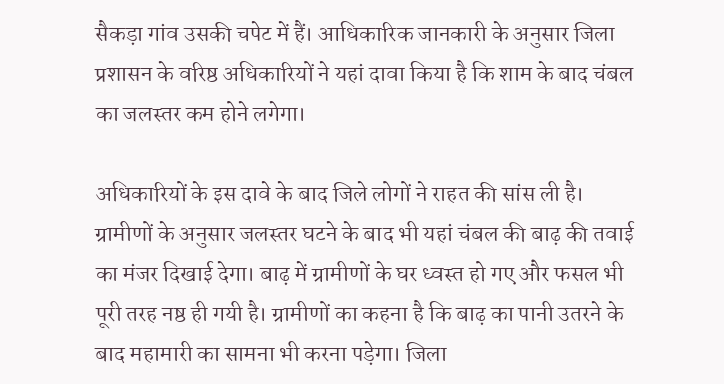सैकड़ा गांव उसकी चपेट में हैं। आधिकारिक जानकारी के अनुसार जिला प्रशासन के वरिष्ठ अधिकारियों ने यहां दावा किया है कि शाम के बाद चंबल का जलस्तर कम होने लगेगा।

अधिकारियों के इस दावे के बाद जिले लोगों ने राहत की सांस ली है। ग्रामीणों के अनुसार जलस्तर घटने के बाद भी यहां चंबल की बाढ़ की तवाई का मंजर दिखाई देगा। बाढ़ में ग्रामीणों के घर ध्वस्त हो गए और फसल भी पूरी तरह नष्ठ ही गयी है। ग्रामीणों का कहना है कि बाढ़ का पानी उतरने के बाद महामारी का सामना भी करना पड़ेगा। जिला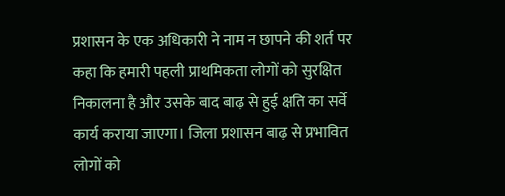प्रशासन के एक अधिकारी ने नाम न छापने की शर्त पर कहा कि हमारी पहली प्राथमिकता लोगों को सुरक्षित निकालना है और उसके बाद बाढ़ से हुई क्षति का सर्वे कार्य कराया जाएगा। जिला प्रशासन बाढ़ से प्रभावित लोगों को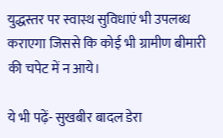युद्धस्तर पर स्वास्थ सुविधाएं भी उपलब्ध कराएगा जिससे कि कोई भी ग्रामीण बीमारी की चपेट में न आये।

ये भी पढ़ें- सुखबीर बादल डेरा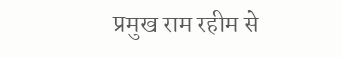प्रमुख राम रहीम से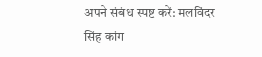अपने संबंध स्पष्ट करें: मलविंदर सिंह कांग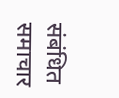संबंधित समाचार